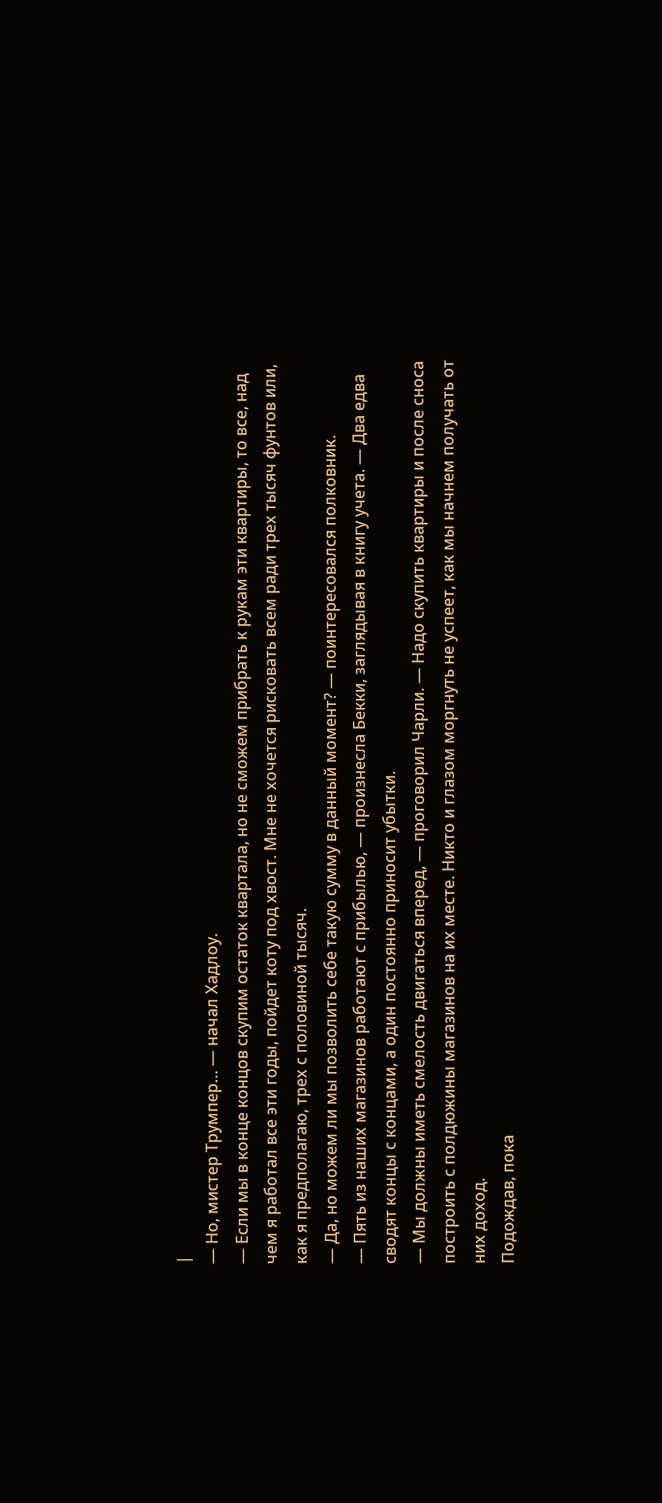|
— Но, мистер Трумпер… — начал Хадлоу.
— Если мы в конце концов скупим остаток квартала, но не сможем прибрать к рукам эти квартиры, то все, над чем я работал все эти годы, пойдет коту под хвост. Мне не хочется рисковать всем ради трех тысяч фунтов или, как я предполагаю, трех с половиной тысяч.
— Да, но можем ли мы позволить себе такую сумму в данный момент? — поинтересовался полковник.
— Пять из наших магазинов работают с прибылью, — произнесла Бекки, заглядывая в книгу учета. — Два едва сводят концы с концами, а один постоянно приносит убытки.
— Мы должны иметь смелость двигаться вперед, — проговорил Чарли. — Надо скупить квартиры и после сноса построить с полдюжины магазинов на их месте. Никто и глазом моргнуть не успеет, как мы начнем получать от них доход.
Подождав, пока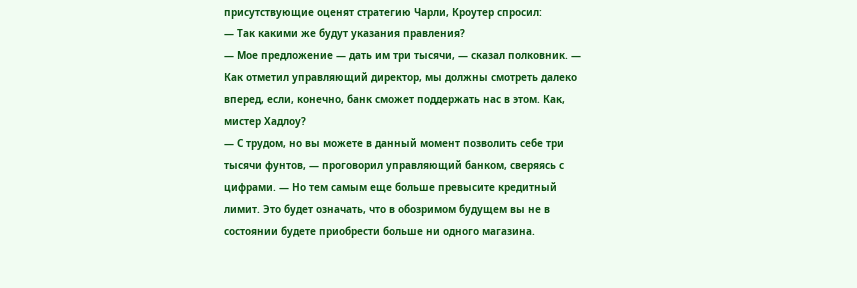присутствующие оценят стратегию Чарли, Кроутер спросил:
— Так какими же будут указания правления?
— Мое предложение — дать им три тысячи, — сказал полковник. — Как отметил управляющий директор, мы должны смотреть далеко вперед, если, конечно, банк сможет поддержать нас в этом. Как, мистер Хадлоу?
— С трудом, но вы можете в данный момент позволить себе три тысячи фунтов, — проговорил управляющий банком, сверяясь с цифрами. — Но тем самым еще больше превысите кредитный лимит. Это будет означать, что в обозримом будущем вы не в состоянии будете приобрести больше ни одного магазина.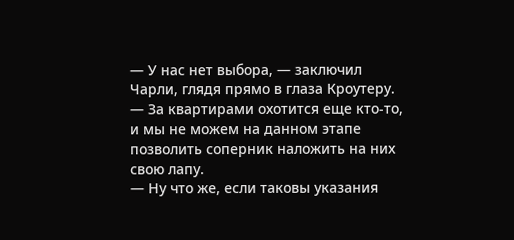— У нас нет выбора, — заключил Чарли, глядя прямо в глаза Кроутеру. — За квартирами охотится еще кто-то, и мы не можем на данном этапе позволить соперник наложить на них свою лапу.
— Ну что же, если таковы указания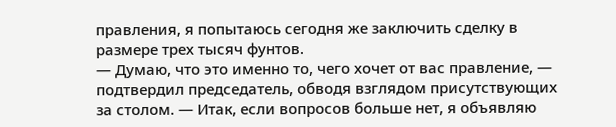правления, я попытаюсь сегодня же заключить сделку в размере трех тысяч фунтов.
— Думаю, что это именно то, чего хочет от вас правление, — подтвердил председатель, обводя взглядом присутствующих за столом. — Итак, если вопросов больше нет, я объявляю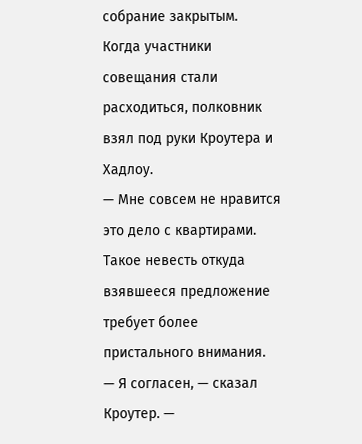собрание закрытым.
Когда участники совещания стали расходиться, полковник взял под руки Кроутера и Хадлоу.
— Мне совсем не нравится это дело с квартирами. Такое невесть откуда взявшееся предложение требует более пристального внимания.
— Я согласен, — сказал Кроутер. —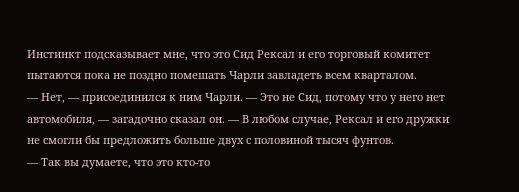Инстинкт подсказывает мне, что это Сид Рексал и его торговый комитет пытаются пока не поздно помешать Чарли завладеть всем кварталом.
— Нет, — присоединился к ним Чарли. — Это не Сид, потому что у него нет автомобиля, — загадочно сказал он. — В любом случае, Рексал и его дружки не смогли бы предложить больше двух с половиной тысяч фунтов.
— Так вы думаете, что это кто-то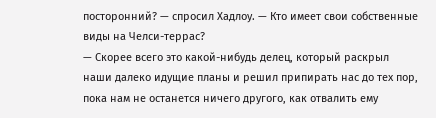посторонний? — спросил Хадлоу. — Кто имеет свои собственные виды на Челси-террас?
— Скорее всего это какой-нибудь делец, который раскрыл наши далеко идущие планы и решил припирать нас до тех пор, пока нам не останется ничего другого, как отвалить ему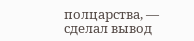полцарства, — сделал вывод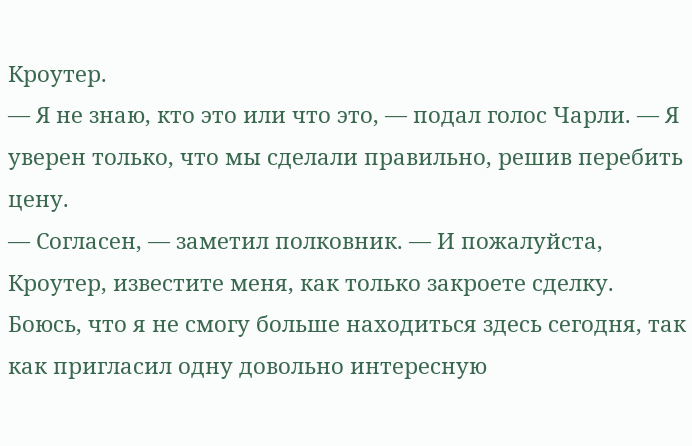Кроутер.
— Я не знаю, кто это или что это, — подал голос Чарли. — Я уверен только, что мы сделали правильно, решив перебить цену.
— Согласен, — заметил полковник. — И пожалуйста, Кроутер, известите меня, как только закроете сделку. Боюсь, что я не смогу больше находиться здесь сегодня, так как пригласил одну довольно интересную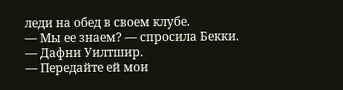леди на обед в своем клубе.
— Мы ее знаем? — спросила Бекки.
— Дафни Уилтшир.
— Передайте ей мои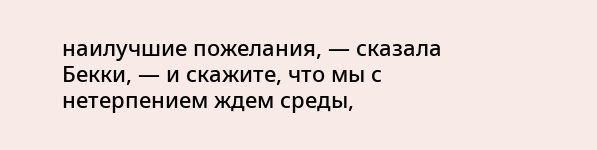наилучшие пожелания, — сказала Бекки, — и скажите, что мы с нетерпением ждем среды,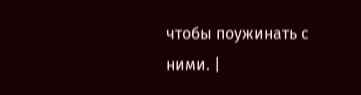чтобы поужинать с ними. |